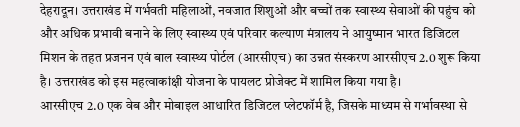देहरादून। उत्तराखंड में गर्भवती महिलाओं, नवजात शिशुओं और बच्चों तक स्वास्थ्य सेवाओं की पहुंच को और अधिक प्रभावी बनाने के लिए स्वास्थ्य एवं परिवार कल्याण मंत्रालय ने आयुष्मान भारत डिजिटल मिशन के तहत प्रजनन एवं बाल स्वास्थ्य पोर्टल (आरसीएच) का उन्नत संस्करण आरसीएच 2.0 शुरू किया है। उत्तराखंड को इस महत्वाकांक्षी योजना के पायलट प्रोजेक्ट में शामिल किया गया है।
आरसीएच 2.0 एक वेब और मोबाइल आधारित डिजिटल प्लेटफॉर्म है, जिसके माध्यम से गर्भावस्था से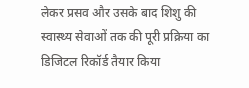लेकर प्रसव और उसके बाद शिशु की स्वास्थ्य सेवाओं तक की पूरी प्रक्रिया का डिजिटल रिकॉर्ड तैयार किया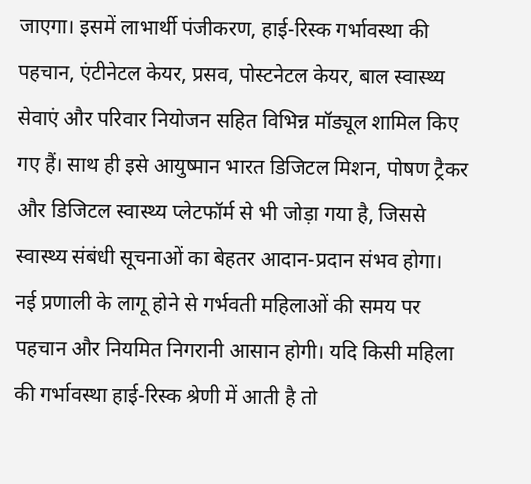जाएगा। इसमें लाभार्थी पंजीकरण, हाई-रिस्क गर्भावस्था की पहचान, एंटीनेटल केयर, प्रसव, पोस्टनेटल केयर, बाल स्वास्थ्य सेवाएं और परिवार नियोजन सहित विभिन्न मॉड्यूल शामिल किए गए हैं। साथ ही इसे आयुष्मान भारत डिजिटल मिशन, पोषण ट्रैकर और डिजिटल स्वास्थ्य प्लेटफॉर्म से भी जोड़ा गया है, जिससे स्वास्थ्य संबंधी सूचनाओं का बेहतर आदान-प्रदान संभव होगा।
नई प्रणाली के लागू होने से गर्भवती महिलाओं की समय पर पहचान और नियमित निगरानी आसान होगी। यदि किसी महिला की गर्भावस्था हाई-रिस्क श्रेणी में आती है तो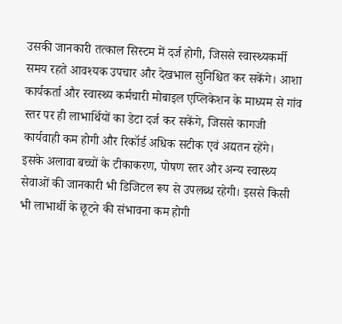उसकी जानकारी तत्काल सिस्टम में दर्ज होगी, जिससे स्वास्थ्यकर्मी समय रहते आवश्यक उपचार और देखभाल सुनिश्चित कर सकेंगे। आशा कार्यकर्ता और स्वास्थ्य कर्मचारी मोबाइल एप्लिकेशन के माध्यम से गांव स्तर पर ही लाभार्थियों का डेटा दर्ज कर सकेंगे, जिससे कागजी कार्यवाही कम होगी और रिकॉर्ड अधिक सटीक एवं अद्यतन रहेंगे।
इसके अलावा बच्चों के टीकाकरण, पोषण स्तर और अन्य स्वास्थ्य सेवाओं की जानकारी भी डिजिटल रूप से उपलब्ध रहेगी। इससे किसी भी लाभार्थी के छूटने की संभावना कम होगी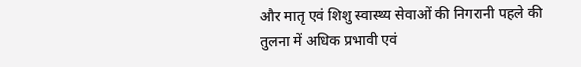और मातृ एवं शिशु स्वास्थ्य सेवाओं की निगरानी पहले की तुलना में अधिक प्रभावी एवं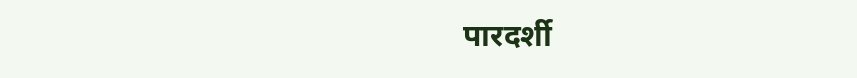पारदर्शी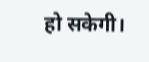हो सकेगी।